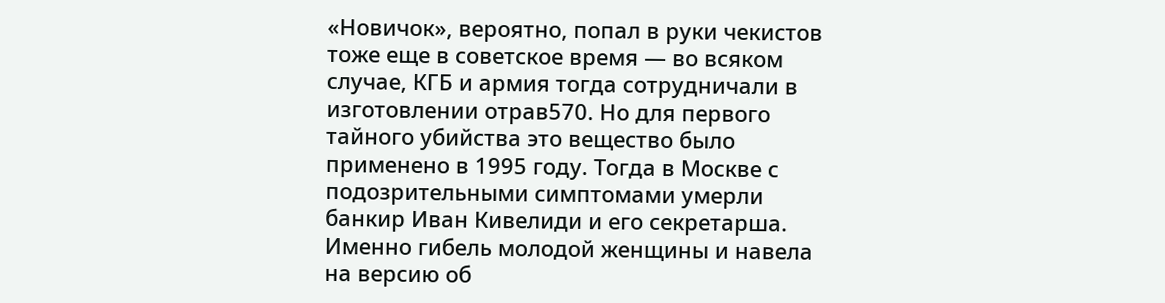«Новичок», вероятно, попал в руки чекистов тоже еще в советское время — во всяком случае, КГБ и армия тогда сотрудничали в изготовлении отрав570. Но для первого тайного убийства это вещество было применено в 1995 году. Тогда в Москве с подозрительными симптомами умерли банкир Иван Кивелиди и его секретарша. Именно гибель молодой женщины и навела на версию об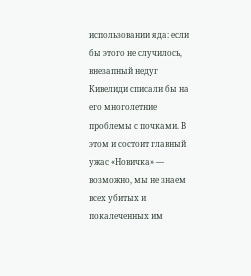использовании яда: если бы этого не случилось, внезапный недуг Кивелиди списали бы на его многолетние проблемы с почками. В этом и состоит главный ужас «Новичка» — возможно, мы не знаем всех убитых и покалеченных им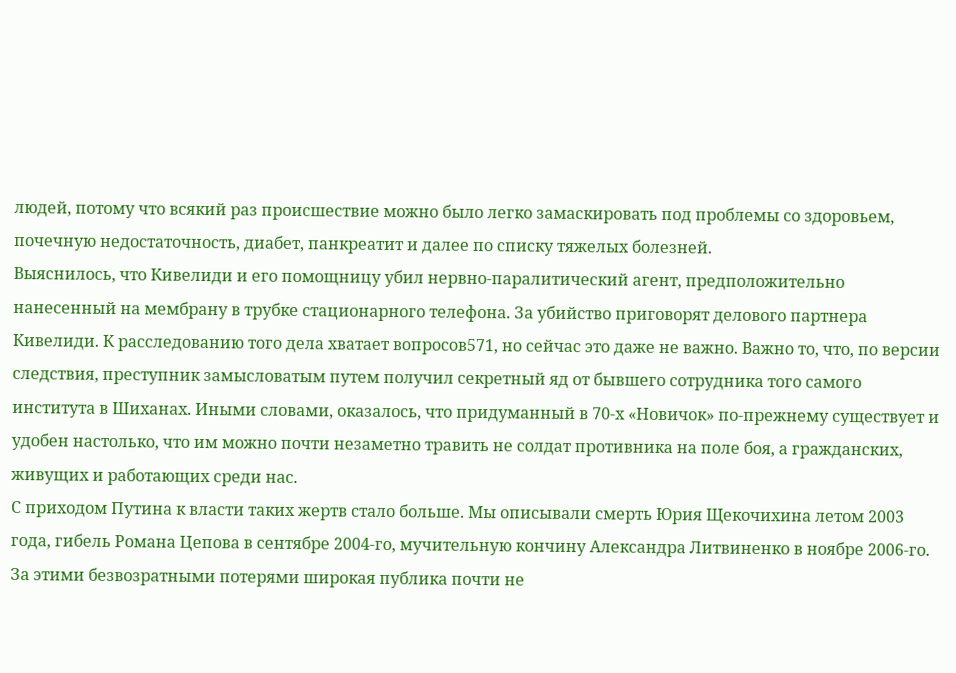людей, потому что всякий раз происшествие можно было легко замаскировать под проблемы со здоровьем, почечную недостаточность, диабет, панкреатит и далее по списку тяжелых болезней.
Выяснилось, что Кивелиди и его помощницу убил нервно-паралитический агент, предположительно нанесенный на мембрану в трубке стационарного телефона. За убийство приговорят делового партнера Кивелиди. К расследованию того дела хватает вопросов571, но сейчас это даже не важно. Важно то, что, по версии следствия, преступник замысловатым путем получил секретный яд от бывшего сотрудника того самого института в Шиханах. Иными словами, оказалось, что придуманный в 70-х «Новичок» по-прежнему существует и удобен настолько, что им можно почти незаметно травить не солдат противника на поле боя, а гражданских, живущих и работающих среди нас.
С приходом Путина к власти таких жертв стало больше. Мы описывали смерть Юрия Щекочихина летом 2003 года, гибель Романа Цепова в сентябре 2004-го, мучительную кончину Александра Литвиненко в ноябре 2006-го. За этими безвозратными потерями широкая публика почти не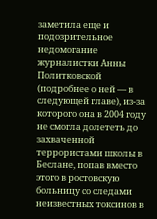заметила еще и подозрительное недомогание журналистки Анны Политковской (подробнее о ней — в следующей главе), из-за которого она в 2004 году не смогла долететь до захваченной террористами школы в Беслане, попав вместо этого в ростовскую больницу со следами неизвестных токсинов в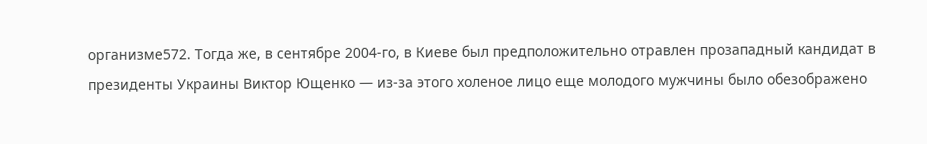организме572. Тогда же, в сентябре 2004-го, в Киеве был предположительно отравлен прозападный кандидат в президенты Украины Виктор Ющенко — из-за этого холеное лицо еще молодого мужчины было обезображено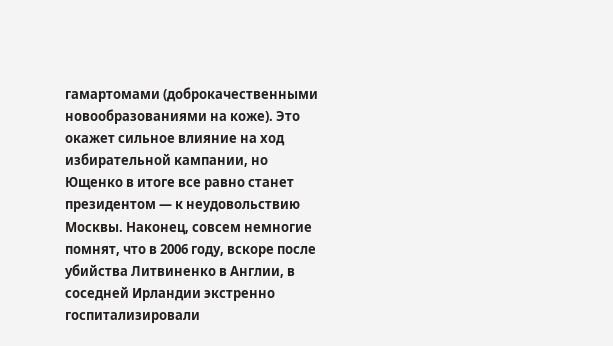гамартомами (доброкачественными новообразованиями на коже). Это окажет сильное влияние на ход избирательной кампании, но Ющенко в итоге все равно станет президентом — к неудовольствию Москвы. Наконец, совсем немногие помнят, что в 2006 году, вскоре после убийства Литвиненко в Англии, в соседней Ирландии экстренно госпитализировали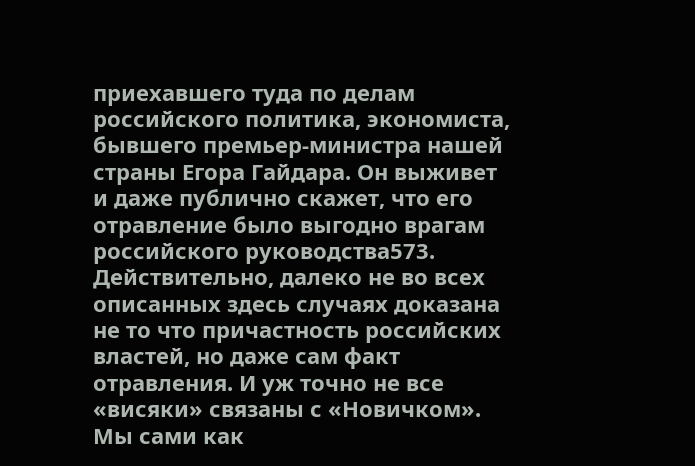приехавшего туда по делам российского политика, экономиста, бывшего премьер-министра нашей страны Егора Гайдара. Он выживет и даже публично скажет, что его отравление было выгодно врагам российского руководства573. Действительно, далеко не во всех описанных здесь случаях доказана не то что причастность российских властей, но даже сам факт отравления. И уж точно не все «висяки» связаны с «Новичком». Мы сами как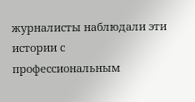журналисты наблюдали эти истории с профессиональным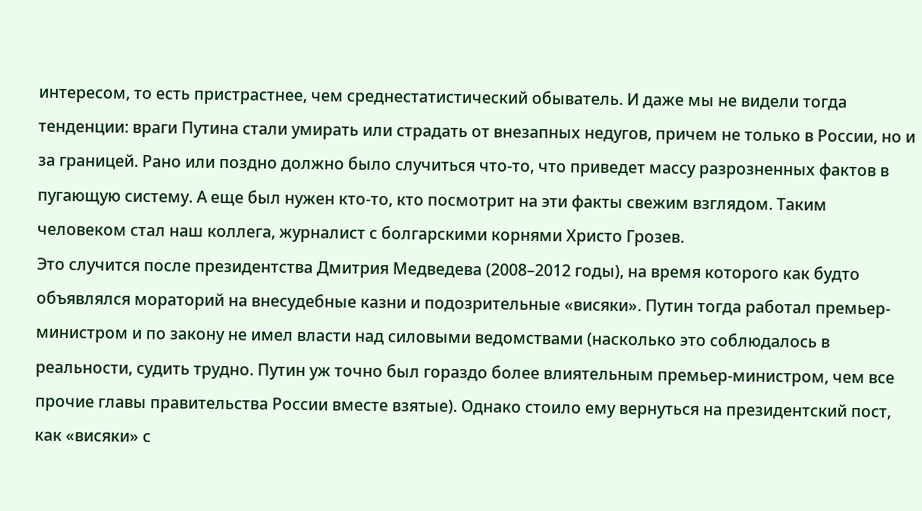интересом, то есть пристрастнее, чем среднестатистический обыватель. И даже мы не видели тогда тенденции: враги Путина стали умирать или страдать от внезапных недугов, причем не только в России, но и за границей. Рано или поздно должно было случиться что-то, что приведет массу разрозненных фактов в пугающую систему. А еще был нужен кто-то, кто посмотрит на эти факты свежим взглядом. Таким человеком стал наш коллега, журналист с болгарскими корнями Христо Грозев.
Это случится после президентства Дмитрия Медведева (2008–2012 годы), на время которого как будто объявлялся мораторий на внесудебные казни и подозрительные «висяки». Путин тогда работал премьер-министром и по закону не имел власти над силовыми ведомствами (насколько это соблюдалось в реальности, судить трудно. Путин уж точно был гораздо более влиятельным премьер-министром, чем все прочие главы правительства России вместе взятые). Однако стоило ему вернуться на президентский пост, как «висяки» с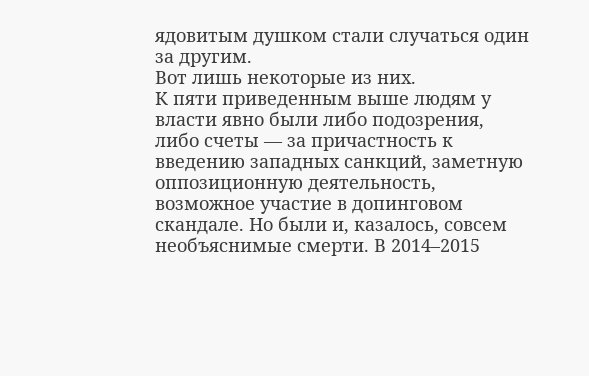ядовитым душком стали случаться один за другим.
Вот лишь некоторые из них.
К пяти приведенным выше людям у власти явно были либо подозрения, либо счеты — за причастность к введению западных санкций, заметную оппозиционную деятельность, возможное участие в допинговом скандале. Но были и, казалось, совсем необъяснимые смерти. В 2014–2015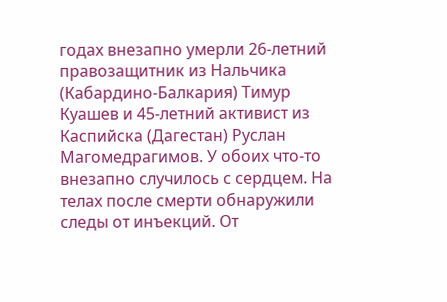годах внезапно умерли 26-летний правозащитник из Нальчика (Кабардино-Балкария) Тимур Куашев и 45-летний активист из Каспийска (Дагестан) Руслан Магомедрагимов. У обоих что-то внезапно случилось с сердцем. На телах после смерти обнаружили следы от инъекций. От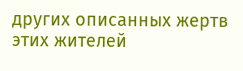других описанных жертв этих жителей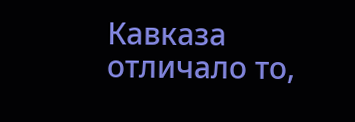Кавказа отличало то,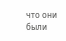что они были